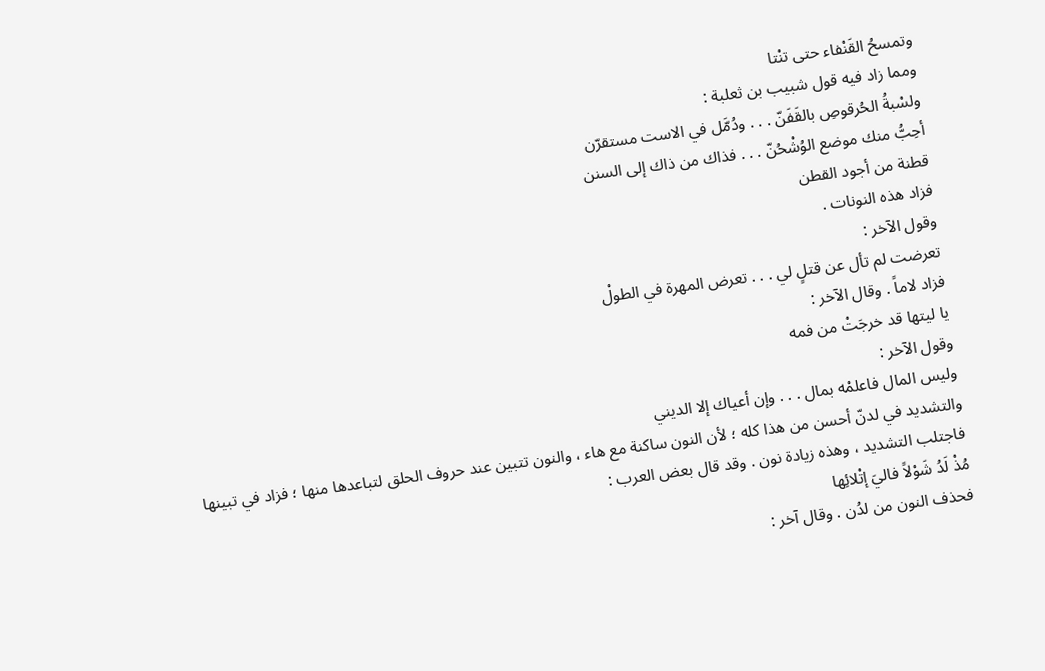وتمسحُ القَنْفاء حتى تنْتا
ومما زاد فيه قول شبيب بن ثعلبة :
ولسْبةُ الحُرقوصِ بالقَفَنّ . . . ودُمَّل في الاست مستقرّن
أحِبُّ منك موضع الوُشْحُنّ . . . فذاك من ذاك إلى السنن
قطنة من أجود القطن
فزاد هذه النونات .
وقول الآخر :
تعرضت لم تأل عن قتلٍ لي . . . تعرض المهرة في الطولْ
فزاد لاماً . وقال الآخر :
يا ليتها قد خرجَتْ من فمه
وقول الآخر :
وليس المال فاعلمْه بمال . . . وإن أعياك إلا الديني
والتشديد في لدنّ أحسن من هذا كله ؛ لأن النون ساكنة مع هاء ، والنون تتبين عند حروف الحلق لتباعدها منها ؛ فزاد في تبينها فاجتلب التشديد ، وهذه زيادة نون . وقد قال بعض العرب :
مُذْ لَدُ شَوْلاً فاليَ إتْلائِها
فحذف النون من لدُن . وقال آخر :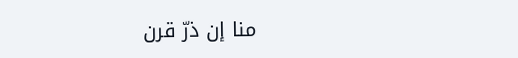منا إن ذرّ قرن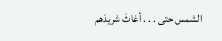الشمس حتى . . . أغاثَ شريدَهم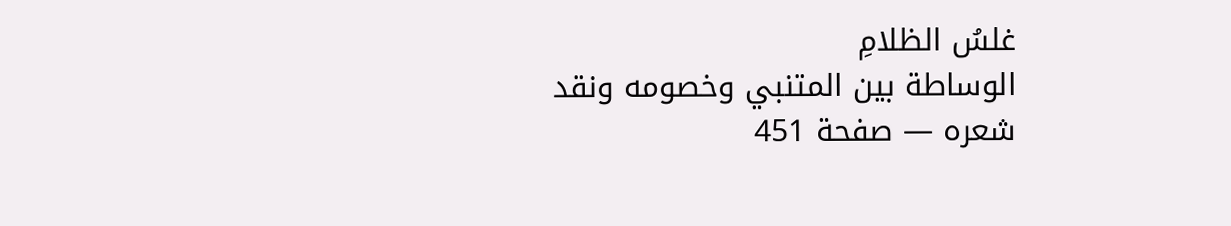غلسُ الظلامِ
الوساطة بين المتنبي وخصومه ونقد شعره — صفحة 451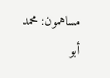مساهمون: محمد أبو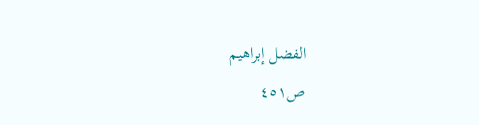الفضل إبراهيم
ص٤٥١